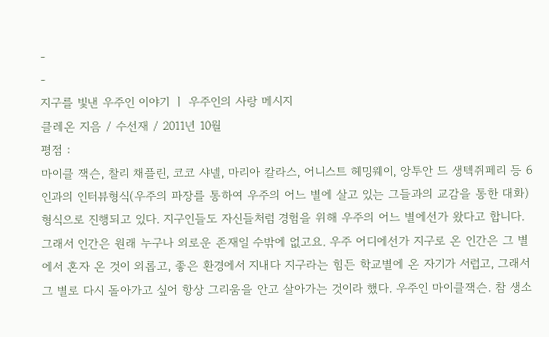-
-
지구를 빛낸 우주인 이야기 ㅣ 우주인의 사랑 메시지
클레온 지음 / 수선재 / 2011년 10월
평점 :
마이클 잭슨, 찰리 채플린, 코코 샤넬, 마리아 칼라스, 어니스트 헤밍웨이, 앙투안 드 생텍쥐페리 등 6인과의 인터뷰형식(우주의 파장를 통하여 우주의 어느 별에 살고 있는 그들과의 교감을 통한 대화)형식으로 진행되고 있다. 지구인들도 자신들처럼 경험을 위해 우주의 어느 별에선가 왔다고 합니다. 그래서 인간은 원래 누구나 외로운 존재일 수밖에 없고요. 우주 어디에선가 지구로 온 인간은 그 별에서 혼자 온 것이 외롭고, 좋은 환경에서 지내다 지구라는 힘든 학교별에 온 자기가 서럽고, 그래서 그 별로 다시 돌아가고 싶어 항상 그리움을 안고 살아가는 것이라 했다. 우주인 마이클잭슨. 참 생소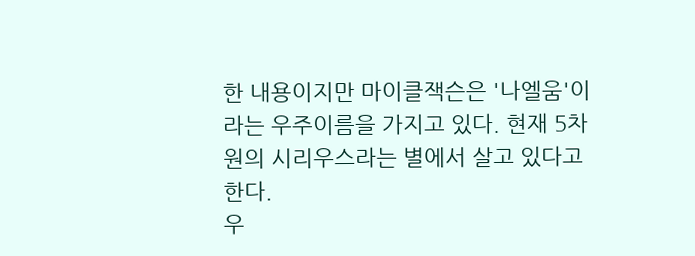한 내용이지만 마이클잭슨은 '나엘움'이라는 우주이름을 가지고 있다. 현재 5차원의 시리우스라는 별에서 살고 있다고 한다.
우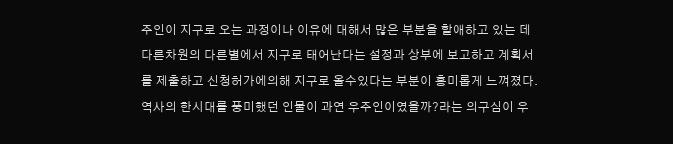주인이 지구로 오는 과정이나 이유에 대해서 많은 부분을 할애하고 있는 데 다른차원의 다른별에서 지구로 태어난다는 설정과 상부에 보고하고 계획서를 제출하고 신청허가에의해 지구로 올수있다는 부분이 흥미롭게 느껴졌다. 역사의 한시대를 풍미했던 인물이 과연 우주인이였을까?라는 의구심이 우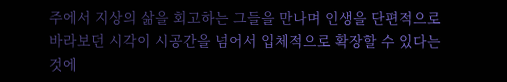주에서 지상의 삶을 회고하는 그들을 만나며 인생을 단편적으로 바라보던 시각이 시공간을 넘어서 입체적으로 확장할 수 있다는것에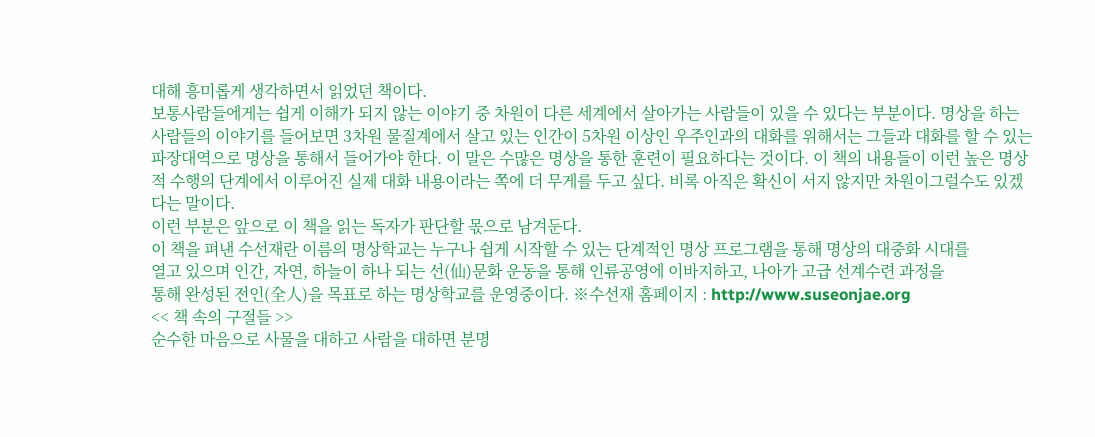대해 흥미롭게 생각하면서 읽었던 책이다.
보통사람들에게는 쉽게 이해가 되지 않는 이야기 중 차원이 다른 세계에서 살아가는 사람들이 있을 수 있다는 부분이다. 명상을 하는 사람들의 이야기를 들어보면 3차원 물질계에서 살고 있는 인간이 5차원 이상인 우주인과의 대화를 위해서는 그들과 대화를 할 수 있는 파장대역으로 명상을 통해서 들어가야 한다. 이 말은 수많은 명상을 통한 훈련이 필요하다는 것이다. 이 책의 내용들이 이런 높은 명상적 수행의 단계에서 이루어진 실제 대화 내용이라는 쪽에 더 무게를 두고 싶다. 비록 아직은 확신이 서지 않지만 차원이그럴수도 있겠다는 말이다.
이런 부분은 앞으로 이 책을 읽는 독자가 판단할 몫으로 남겨둔다.
이 책을 펴낸 수선재란 이름의 명상학교는 누구나 쉽게 시작할 수 있는 단계적인 명상 프로그램을 통해 명상의 대중화 시대를
열고 있으며 인간, 자연, 하늘이 하나 되는 선(仙)문화 운동을 통해 인류공영에 이바지하고, 나아가 고급 선계수련 과정을
통해 완성된 전인(全人)을 목표로 하는 명상학교를 운영중이다. ※수선재 홈페이지 : http://www.suseonjae.org
<< 책 속의 구절들 >>
순수한 마음으로 사물을 대하고 사람을 대하면 분명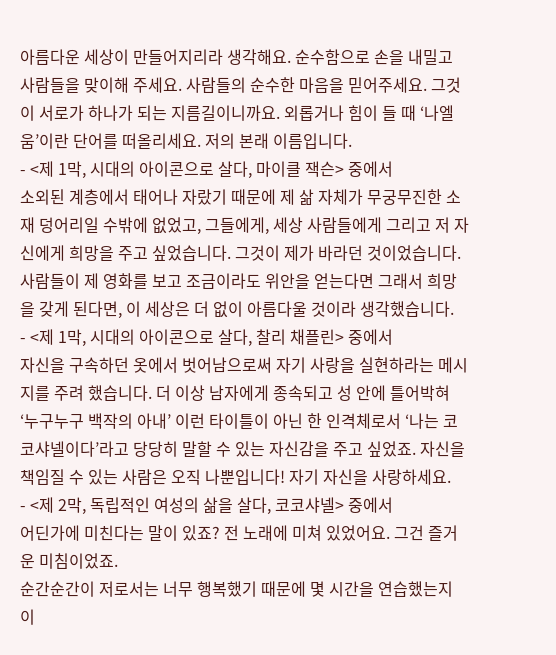아름다운 세상이 만들어지리라 생각해요. 순수함으로 손을 내밀고 사람들을 맞이해 주세요. 사람들의 순수한 마음을 믿어주세요. 그것이 서로가 하나가 되는 지름길이니까요. 외롭거나 힘이 들 때 ‘나엘움’이란 단어를 떠올리세요. 저의 본래 이름입니다.
- <제 1막, 시대의 아이콘으로 살다, 마이클 잭슨> 중에서
소외된 계층에서 태어나 자랐기 때문에 제 삶 자체가 무궁무진한 소재 덩어리일 수밖에 없었고, 그들에게, 세상 사람들에게 그리고 저 자신에게 희망을 주고 싶었습니다. 그것이 제가 바라던 것이었습니다. 사람들이 제 영화를 보고 조금이라도 위안을 얻는다면 그래서 희망을 갖게 된다면, 이 세상은 더 없이 아름다울 것이라 생각했습니다.
- <제 1막, 시대의 아이콘으로 살다, 찰리 채플린> 중에서
자신을 구속하던 옷에서 벗어남으로써 자기 사랑을 실현하라는 메시지를 주려 했습니다. 더 이상 남자에게 종속되고 성 안에 틀어박혀 ‘누구누구 백작의 아내’ 이런 타이틀이 아닌 한 인격체로서 ‘나는 코코샤넬이다’라고 당당히 말할 수 있는 자신감을 주고 싶었죠. 자신을 책임질 수 있는 사람은 오직 나뿐입니다! 자기 자신을 사랑하세요.
- <제 2막, 독립적인 여성의 삶을 살다, 코코샤넬> 중에서
어딘가에 미친다는 말이 있죠? 전 노래에 미쳐 있었어요. 그건 즐거운 미침이었죠.
순간순간이 저로서는 너무 행복했기 때문에 몇 시간을 연습했는지 이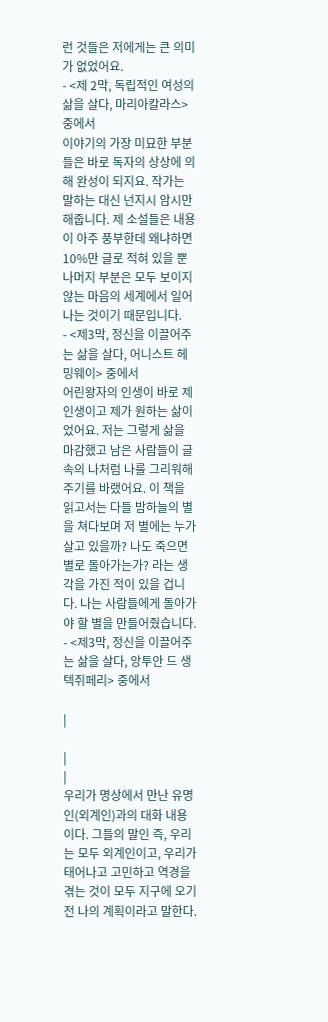런 것들은 저에게는 큰 의미가 없었어요.
- <제 2막, 독립적인 여성의 삶을 살다, 마리아칼라스> 중에서
이야기의 가장 미묘한 부분들은 바로 독자의 상상에 의해 완성이 되지요. 작가는 말하는 대신 넌지시 암시만 해줍니다. 제 소설들은 내용이 아주 풍부한데 왜냐하면 10%만 글로 적혀 있을 뿐 나머지 부분은 모두 보이지 않는 마음의 세계에서 일어나는 것이기 때문입니다.
- <제3막, 정신을 이끌어주는 삶을 살다, 어니스트 헤밍웨이> 중에서
어린왕자의 인생이 바로 제 인생이고 제가 원하는 삶이었어요. 저는 그렇게 삶을 마감했고 남은 사람들이 글 속의 나처럼 나를 그리워해주기를 바랬어요. 이 책을 읽고서는 다들 밤하늘의 별을 쳐다보며 저 별에는 누가 살고 있을까? 나도 죽으면 별로 돌아가는가? 라는 생각을 가진 적이 있을 겁니다. 나는 사람들에게 돌아가야 할 별을 만들어줬습니다.
- <제3막, 정신을 이끌어주는 삶을 살다, 앙투안 드 생텍쥐페리> 중에서

|

|
|
우리가 명상에서 만난 유명인(외계인)과의 대화 내용이다. 그들의 말인 즉, 우리는 모두 외계인이고, 우리가 태어나고 고민하고 역경을 겪는 것이 모두 지구에 오기 전 나의 계획이라고 말한다.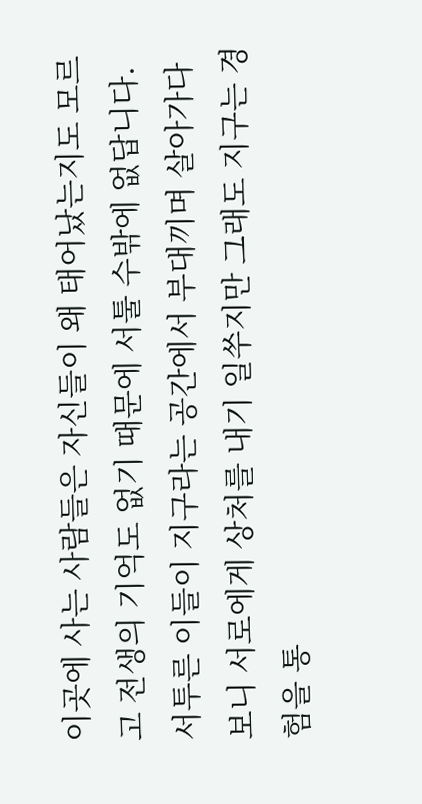이곳에 사는 사람들은 자신들이 왜 태어났는지도 모르고 전생의 기억도 없기 때문에 서툴 수밖에 없답니다. 서투른 이들이 지구라는 공간에서 부대끼며 살아가다보니 서로에게 상처를 내기 일쑤지만 그래도 지구는 경험을 통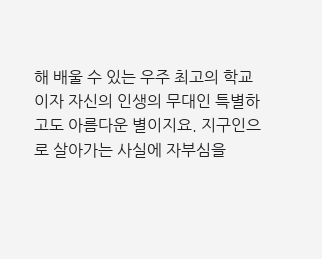해 배울 수 있는 우주 최고의 학교이자 자신의 인생의 무대인 특별하고도 아름다운 별이지요. 지구인으로 살아가는 사실에 자부심을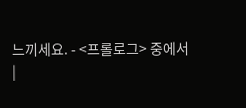느끼세요. - <프롤로그> 중에서
|